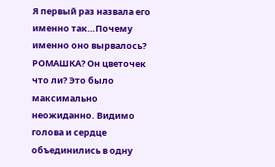Я первый раз назвала его именно так…Почему именно оно вырвалось? РОМАШКА? Он цветочек что ли? Это было максимально неожиданно. Видимо голова и сердце объединились в одну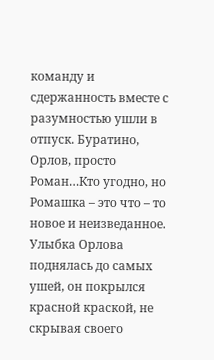команду и сдержанность вместе с разумностью ушли в отпуск. Буратино, Орлов, просто Роман…Кто угодно, но Ромашка – это что – то новое и неизведанное.
Улыбка Орлова поднялась до самых ушей, он покрылся красной краской, не скрывая своего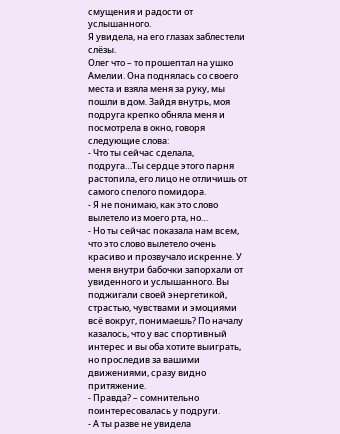смущения и радости от услышанного.
Я увидела, на его глазах заблестели слёзы.
Олег что – то прошептал на ушко Амелии. Она поднялась со своего места и взяла меня за руку, мы пошли в дом. Зайдя внутрь, моя подруга крепко обняла меня и посмотрела в окно, говоря следующие слова:
- Что ты сейчас сделала, подруга…Ты сердце этого парня растопила, его лицо не отличишь от самого спелого помидора.
- Я не понимаю, как это слово вылетело из моего рта, но…
- Но ты сейчас показала нам всем, что это слово вылетело очень красиво и прозвучало искренне. У меня внутри бабочки запорхали от увиденного и услышанного. Вы поджигали своей энергетикой, страстью, чувствами и эмоциями всё вокруг, понимаешь? По началу казалось, что у вас спортивный интерес и вы оба хотите выиграть, но проследив за вашими движениями, сразу видно притяжение.
- Правда? – сомнительно поинтересовалась у подруги.
- А ты разве не увидела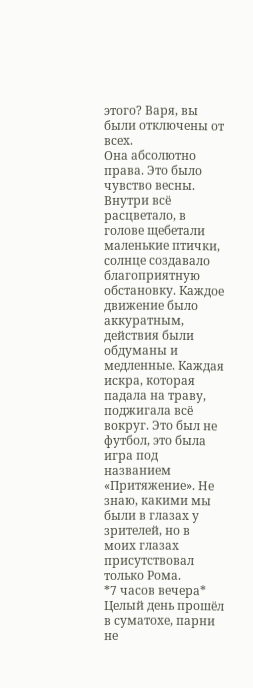этого? Варя, вы были отключены от всех.
Она абсолютно права. Это было чувство весны. Внутри всё расцветало, в голове щебетали маленькие птички, солнце создавало благоприятную обстановку. Каждое движение было аккуратным, действия были обдуманы и медленные. Каждая искра, которая падала на траву, поджигала всё вокруг. Это был не футбол, это была игра под названием «Притяжение». Не знаю, какими мы были в глазах у зрителей, но в моих глазах присутствовал только Рома.
*7 часов вечера*
Целый день прошёл в суматохе, парни не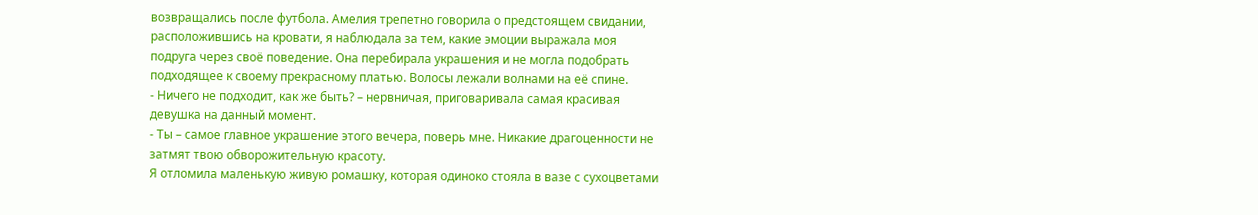возвращались после футбола. Амелия трепетно говорила о предстоящем свидании, расположившись на кровати, я наблюдала за тем, какие эмоции выражала моя подруга через своё поведение. Она перебирала украшения и не могла подобрать подходящее к своему прекрасному платью. Волосы лежали волнами на её спине.
- Ничего не подходит, как же быть? – нервничая, приговаривала самая красивая девушка на данный момент.
- Ты – самое главное украшение этого вечера, поверь мне. Никакие драгоценности не затмят твою обворожительную красоту.
Я отломила маленькую живую ромашку, которая одиноко стояла в вазе с сухоцветами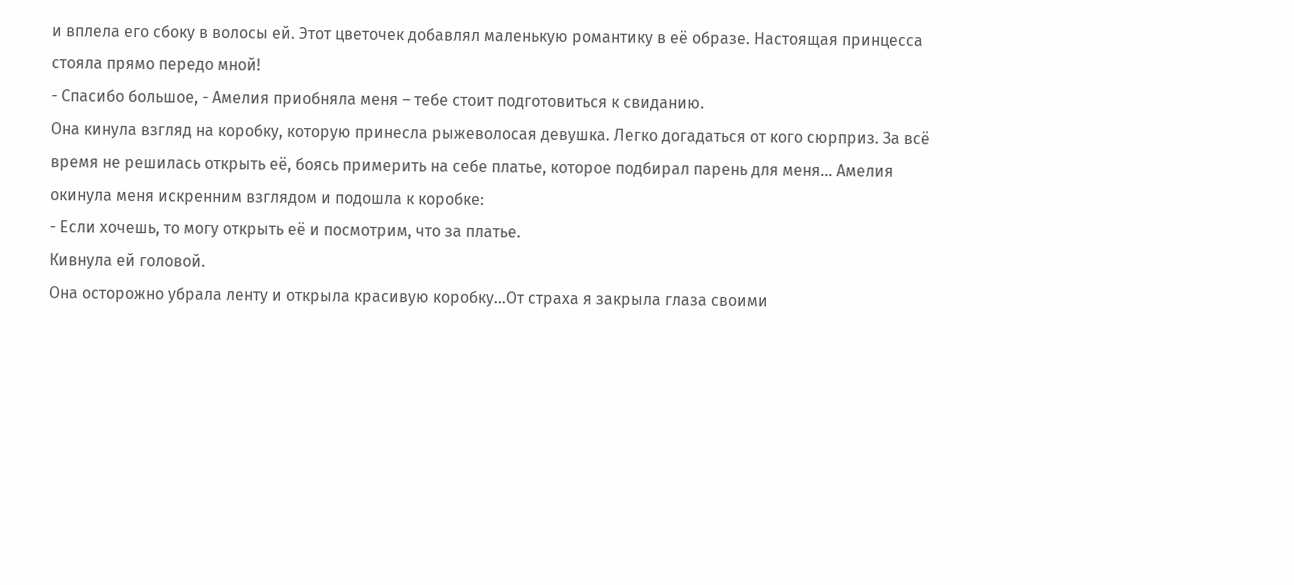и вплела его сбоку в волосы ей. Этот цветочек добавлял маленькую романтику в её образе. Настоящая принцесса стояла прямо передо мной!
- Спасибо большое, - Амелия приобняла меня – тебе стоит подготовиться к свиданию.
Она кинула взгляд на коробку, которую принесла рыжеволосая девушка. Легко догадаться от кого сюрприз. За всё время не решилась открыть её, боясь примерить на себе платье, которое подбирал парень для меня… Амелия окинула меня искренним взглядом и подошла к коробке:
- Если хочешь, то могу открыть её и посмотрим, что за платье.
Кивнула ей головой.
Она осторожно убрала ленту и открыла красивую коробку…От страха я закрыла глаза своими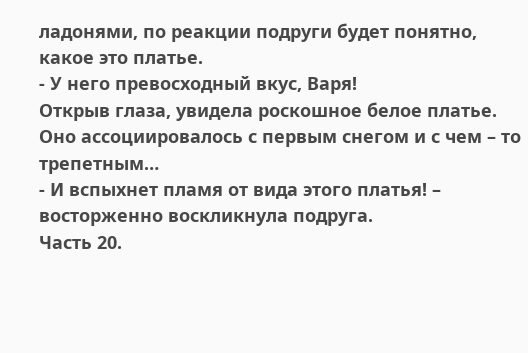ладонями, по реакции подруги будет понятно, какое это платье.
- У него превосходный вкус, Варя!
Открыв глаза, увидела роскошное белое платье. Оно ассоциировалось с первым снегом и с чем – то трепетным…
- И вспыхнет пламя от вида этого платья! – восторженно воскликнула подруга.
Часть 20.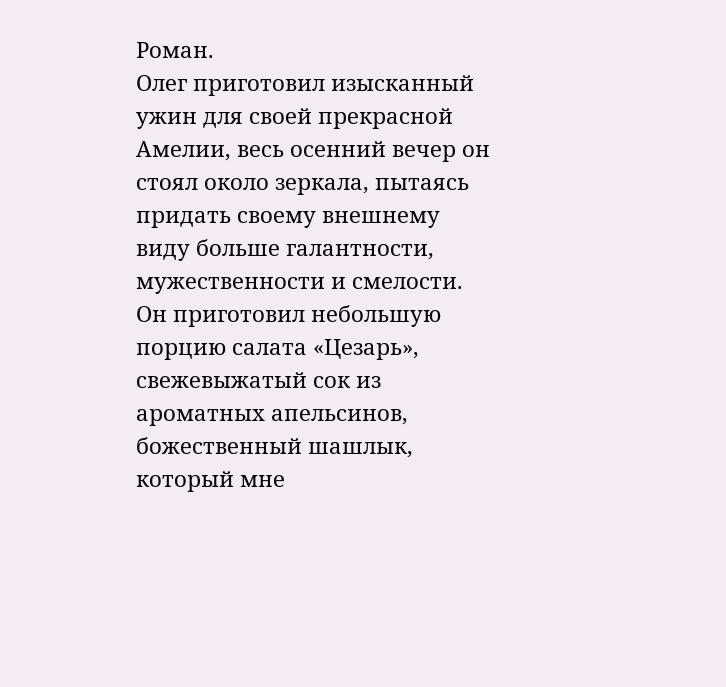Роман.
Олег приготовил изысканный ужин для своей прекрасной Амелии, весь осенний вечер он стоял около зеркала, пытаясь придать своему внешнему виду больше галантности, мужественности и смелости. Он приготовил небольшую порцию салата «Цезарь», свежевыжатый сок из ароматных апельсинов, божественный шашлык, который мне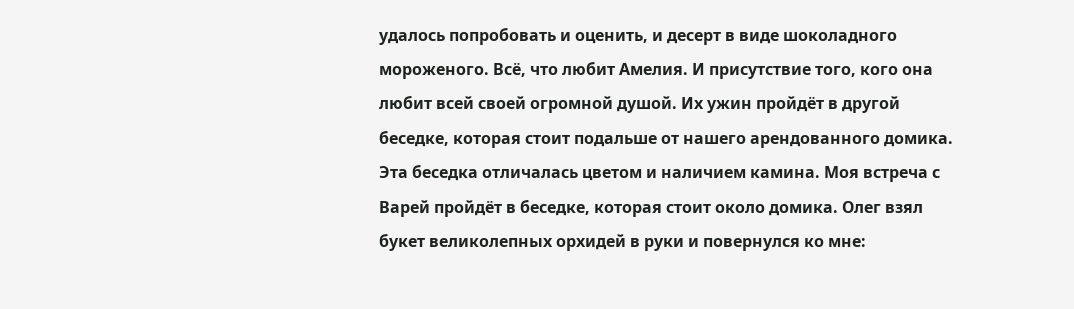удалось попробовать и оценить, и десерт в виде шоколадного мороженого. Всё, что любит Амелия. И присутствие того, кого она любит всей своей огромной душой. Их ужин пройдёт в другой беседке, которая стоит подальше от нашего арендованного домика. Эта беседка отличалась цветом и наличием камина. Моя встреча с Варей пройдёт в беседке, которая стоит около домика. Олег взял букет великолепных орхидей в руки и повернулся ко мне: